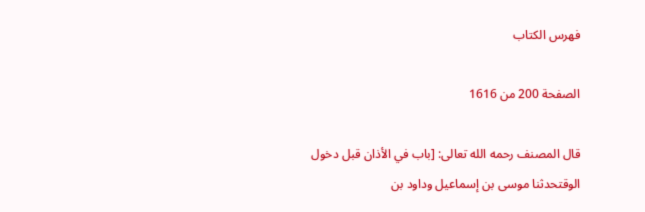فهرس الكتاب

الصفحة 200 من 1616

قال المصنف رحمه الله تعالى: [باب في الأذان قبل دخول الوقتحدثنا موسى بن إسماعيل وداود بن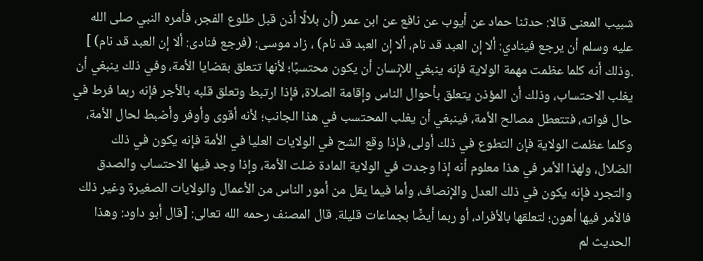شبيب المعنى قالا: حدثنا حماد عن أيوب عن نافع عن ابن عمر (أن بلالًا أذن قبل طلوع الفجر، فأمره النبي صلى الله عليه وسلم أن يرجع فينادي: ألا إن العبد قد نام، ألا إن العبد قد نام) ، زاد موسى: (فرجع فنادى: ألا إن العبد قد نام) ] .وذلك أنه كلما عظمت مهمة الولاية فإنه ينبغي للإنسان أن يكون محتسبًا؛ لأنها تتعلق بقضايا الأمة، وفي ذلك ينبغي أن يغلب الاحتساب، وذلك أن المؤذن يتعلق بأحوال الناس وإقامة الصلاة، فإذا ارتبط وتعلق قلبه بالأجر فإنه ربما فرط في حال فواته، فتتعطل مصالح الأمة، فينبغي أن يغلب المحتسب في هذا الجانب؛ لأنه أقوى وأوفر وأضبط لحال الأمة، وكلما عظمت الولاية فإن التطوع في ذلك أولى، فإذا وقع الشح في الولايات العليا في الأمة فإنه يكون في ذلك الضلال، ولهذا الأمر في هذا معلوم أنه إذا وجدت في الولاية المادة ضلت الأمة، وإذا وجد فيها الاحتساب والصدق والتجرد فإنه يكون في ذلك العدل والإنصاف، وأما فيما يقل من أمور الناس من الأعمال والولايات الصغيرة وغير ذلك فالأمر فيها أهون؛ لتعلقها بالأفراد، أو ربما أيضًا بجماعات قليلة. قال المصنف رحمه الله تعالى: [قال أبو داود: وهذا الحديث لم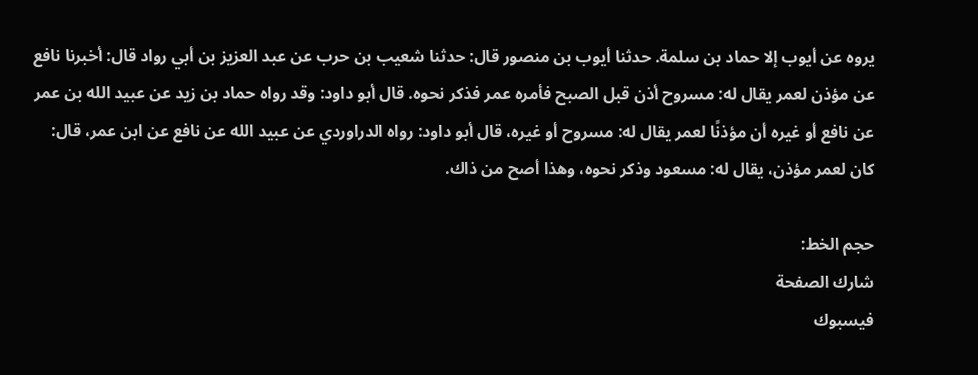يروه عن أيوب إلا حماد بن سلمة. حدثنا أيوب بن منصور قال: حدثنا شعيب بن حرب عن عبد العزيز بن أبي رواد قال: أخبرنا نافع عن مؤذن لعمر يقال له: مسروح أذن قبل الصبح فأمره عمر فذكر نحوه. قال أبو داود: وقد رواه حماد بن زيد عن عبيد الله بن عمر عن نافع أو غيره أن مؤذنًا لعمر يقال له: مسروح أو غيره، قال أبو داود: رواه الدراوردي عن عبيد الله عن نافع عن ابن عمر، قال: كان لعمر مؤذن، يقال له: مسعود وذكر نحوه، وهذا أصح من ذاك.

حجم الخط:
شارك الصفحة
فيسبوك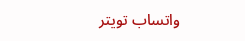واتساب تويتر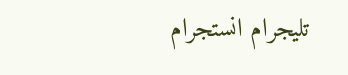تليجرام انستجرام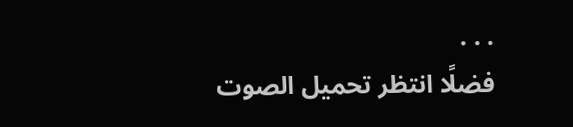. . .
فضلًا انتظر تحميل الصوت